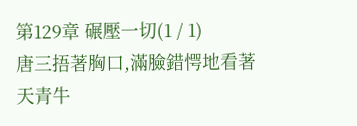第129章 碾壓一切(1 / 1)
唐三捂著胸口,滿臉錯愕地看著天青牛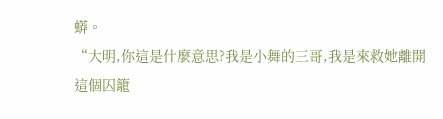蟒。
“大明,你這是什麼意思?我是小舞的三哥,我是來救她離開這個囚籠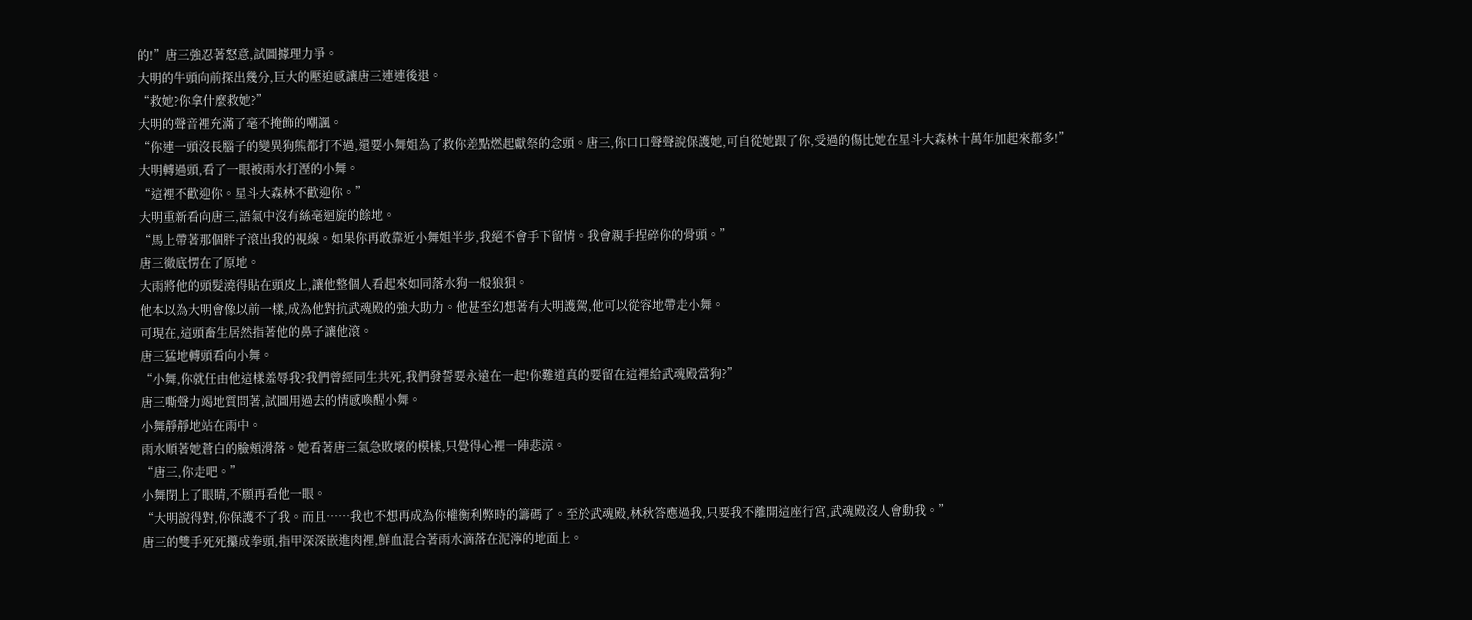的!”唐三強忍著怒意,試圖據理力爭。
大明的牛頭向前探出幾分,巨大的壓迫感讓唐三連連後退。
“救她?你拿什麼救她?”
大明的聲音裡充滿了毫不掩飾的嘲諷。
“你連一頭沒長腦子的變異狗熊都打不過,還要小舞姐為了救你差點燃起獻祭的念頭。唐三,你口口聲聲說保護她,可自從她跟了你,受過的傷比她在星斗大森林十萬年加起來都多!”
大明轉過頭,看了一眼被雨水打溼的小舞。
“這裡不歡迎你。星斗大森林不歡迎你。”
大明重新看向唐三,語氣中沒有絲毫迴旋的餘地。
“馬上帶著那個胖子滾出我的視線。如果你再敢靠近小舞姐半步,我絕不會手下留情。我會親手捏碎你的骨頭。”
唐三徹底愣在了原地。
大雨將他的頭髮澆得貼在頭皮上,讓他整個人看起來如同落水狗一般狼狽。
他本以為大明會像以前一樣,成為他對抗武魂殿的強大助力。他甚至幻想著有大明護駕,他可以從容地帶走小舞。
可現在,這頭畜生居然指著他的鼻子讓他滾。
唐三猛地轉頭看向小舞。
“小舞,你就任由他這樣羞辱我?我們曾經同生共死,我們發誓要永遠在一起!你難道真的要留在這裡給武魂殿當狗?”
唐三嘶聲力竭地質問著,試圖用過去的情感喚醒小舞。
小舞靜靜地站在雨中。
雨水順著她蒼白的臉頰滑落。她看著唐三氣急敗壞的模樣,只覺得心裡一陣悲涼。
“唐三,你走吧。”
小舞閉上了眼睛,不願再看他一眼。
“大明說得對,你保護不了我。而且……我也不想再成為你權衡利弊時的籌碼了。至於武魂殿,林秋答應過我,只要我不離開這座行宮,武魂殿沒人會動我。”
唐三的雙手死死攥成拳頭,指甲深深嵌進肉裡,鮮血混合著雨水滴落在泥濘的地面上。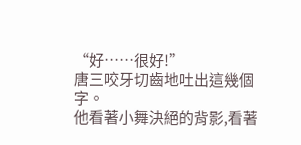“好……很好!”
唐三咬牙切齒地吐出這幾個字。
他看著小舞決絕的背影,看著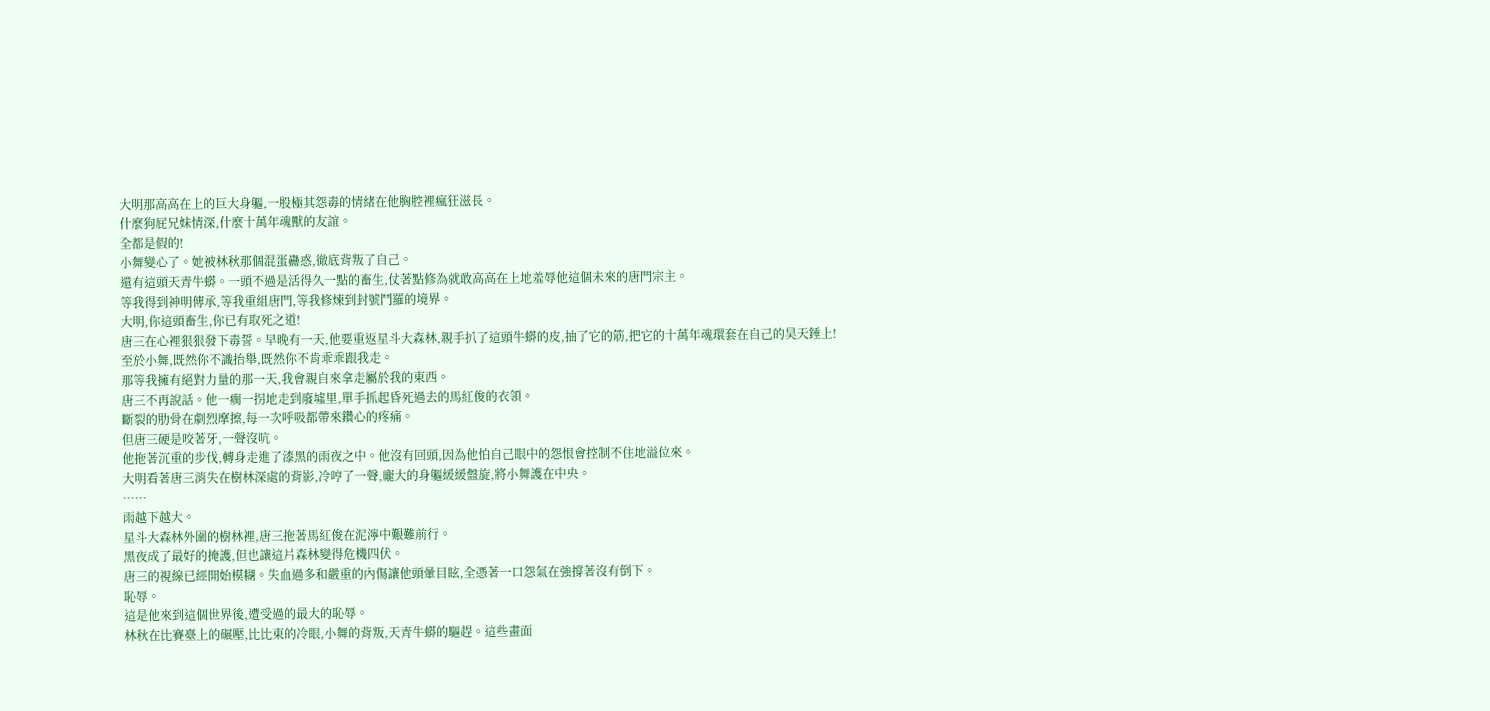大明那高高在上的巨大身軀,一股極其怨毒的情緒在他胸腔裡瘋狂滋長。
什麼狗屁兄妹情深,什麼十萬年魂獸的友誼。
全都是假的!
小舞變心了。她被林秋那個混蛋蠱惑,徹底背叛了自己。
還有這頭天青牛蟒。一頭不過是活得久一點的畜生,仗著點修為就敢高高在上地羞辱他這個未來的唐門宗主。
等我得到神明傳承,等我重組唐門,等我修煉到封號鬥羅的境界。
大明,你這頭畜生,你已有取死之道!
唐三在心裡狠狠發下毒誓。早晚有一天,他要重返星斗大森林,親手扒了這頭牛蟒的皮,抽了它的筋,把它的十萬年魂環套在自己的昊天錘上!
至於小舞,既然你不識抬舉,既然你不肯乖乖跟我走。
那等我擁有絕對力量的那一天,我會親自來拿走屬於我的東西。
唐三不再說話。他一瘸一拐地走到廢墟里,單手抓起昏死過去的馬紅俊的衣領。
斷裂的肋骨在劇烈摩擦,每一次呼吸都帶來鑽心的疼痛。
但唐三硬是咬著牙,一聲沒吭。
他拖著沉重的步伐,轉身走進了漆黑的雨夜之中。他沒有回頭,因為他怕自己眼中的怨恨會控制不住地溢位來。
大明看著唐三消失在樹林深處的背影,冷哼了一聲,龐大的身軀緩緩盤旋,將小舞護在中央。
……
雨越下越大。
星斗大森林外圍的樹林裡,唐三拖著馬紅俊在泥濘中艱難前行。
黑夜成了最好的掩護,但也讓這片森林變得危機四伏。
唐三的視線已經開始模糊。失血過多和嚴重的內傷讓他頭暈目眩,全憑著一口怨氣在強撐著沒有倒下。
恥辱。
這是他來到這個世界後,遭受過的最大的恥辱。
林秋在比賽臺上的碾壓,比比東的冷眼,小舞的背叛,天青牛蟒的驅趕。這些畫面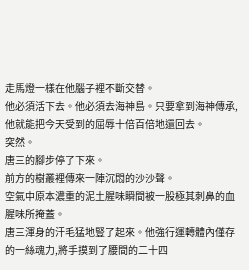走馬燈一樣在他腦子裡不斷交替。
他必須活下去。他必須去海神島。只要拿到海神傳承,他就能把今天受到的屈辱十倍百倍地還回去。
突然。
唐三的腳步停了下來。
前方的樹叢裡傳來一陣沉悶的沙沙聲。
空氣中原本濃重的泥土腥味瞬間被一股極其刺鼻的血腥味所掩蓋。
唐三渾身的汗毛猛地豎了起來。他強行運轉體內僅存的一絲魂力,將手摸到了腰間的二十四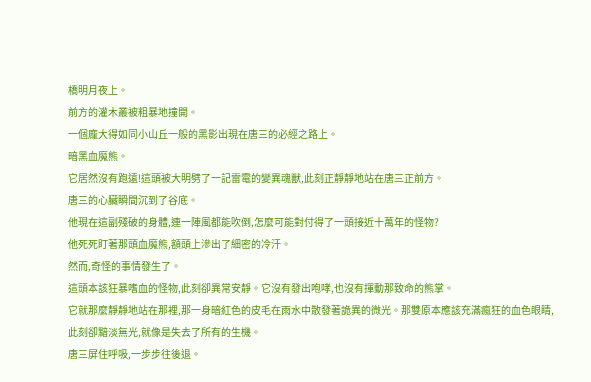橋明月夜上。
前方的灌木叢被粗暴地撞開。
一個龐大得如同小山丘一般的黑影出現在唐三的必經之路上。
暗黑血魔熊。
它居然沒有跑遠!這頭被大明劈了一記雷電的變異魂獸,此刻正靜靜地站在唐三正前方。
唐三的心臟瞬間沉到了谷底。
他現在這副殘破的身體,連一陣風都能吹倒,怎麼可能對付得了一頭接近十萬年的怪物?
他死死盯著那頭血魔熊,額頭上滲出了細密的冷汗。
然而,奇怪的事情發生了。
這頭本該狂暴嗜血的怪物,此刻卻異常安靜。它沒有發出咆哮,也沒有揮動那致命的熊掌。
它就那麼靜靜地站在那裡,那一身暗紅色的皮毛在雨水中散發著詭異的微光。那雙原本應該充滿瘋狂的血色眼睛,此刻卻黯淡無光,就像是失去了所有的生機。
唐三屏住呼吸,一步步往後退。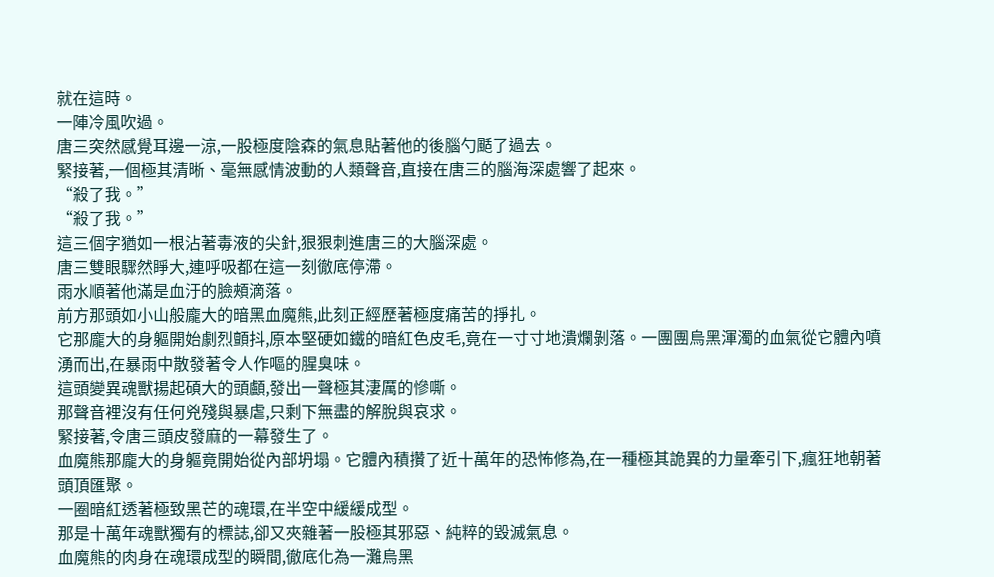就在這時。
一陣冷風吹過。
唐三突然感覺耳邊一涼,一股極度陰森的氣息貼著他的後腦勺颳了過去。
緊接著,一個極其清晰、毫無感情波動的人類聲音,直接在唐三的腦海深處響了起來。
“殺了我。”
“殺了我。”
這三個字猶如一根沾著毒液的尖針,狠狠刺進唐三的大腦深處。
唐三雙眼驟然睜大,連呼吸都在這一刻徹底停滯。
雨水順著他滿是血汙的臉頰滴落。
前方那頭如小山般龐大的暗黑血魔熊,此刻正經歷著極度痛苦的掙扎。
它那龐大的身軀開始劇烈顫抖,原本堅硬如鐵的暗紅色皮毛,竟在一寸寸地潰爛剝落。一團團烏黑渾濁的血氣從它體內噴湧而出,在暴雨中散發著令人作嘔的腥臭味。
這頭變異魂獸揚起碩大的頭顱,發出一聲極其淒厲的慘嘶。
那聲音裡沒有任何兇殘與暴虐,只剩下無盡的解脫與哀求。
緊接著,令唐三頭皮發麻的一幕發生了。
血魔熊那龐大的身軀竟開始從內部坍塌。它體內積攢了近十萬年的恐怖修為,在一種極其詭異的力量牽引下,瘋狂地朝著頭頂匯聚。
一圈暗紅透著極致黑芒的魂環,在半空中緩緩成型。
那是十萬年魂獸獨有的標誌,卻又夾雜著一股極其邪惡、純粹的毀滅氣息。
血魔熊的肉身在魂環成型的瞬間,徹底化為一灘烏黑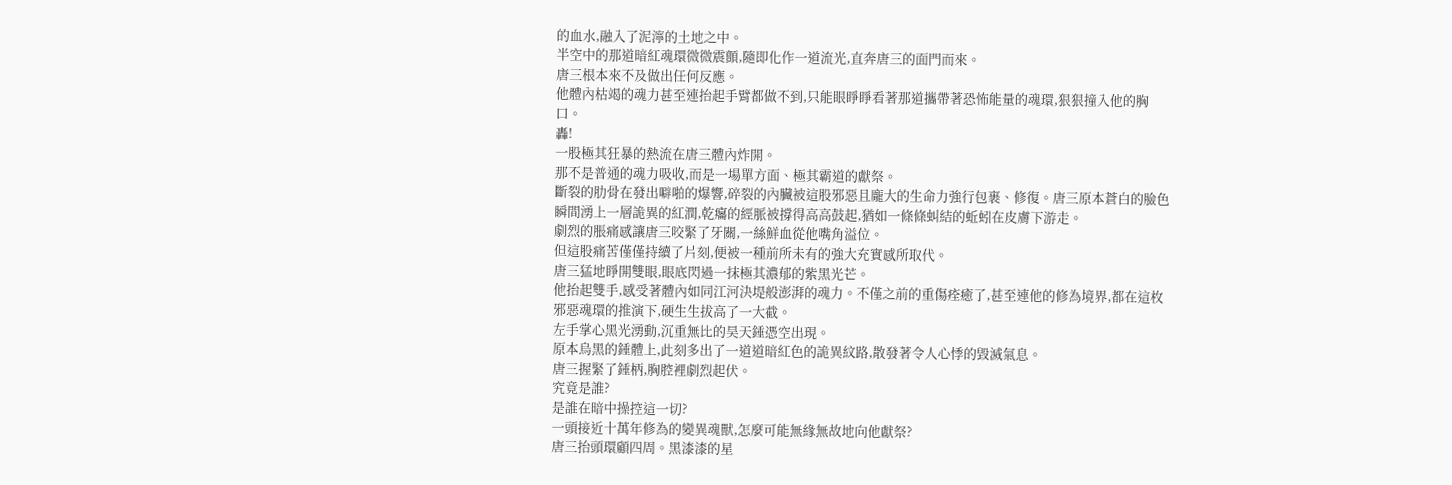的血水,融入了泥濘的土地之中。
半空中的那道暗紅魂環微微震顫,隨即化作一道流光,直奔唐三的面門而來。
唐三根本來不及做出任何反應。
他體內枯竭的魂力甚至連抬起手臂都做不到,只能眼睜睜看著那道攜帶著恐怖能量的魂環,狠狠撞入他的胸口。
轟!
一股極其狂暴的熱流在唐三體內炸開。
那不是普通的魂力吸收,而是一場單方面、極其霸道的獻祭。
斷裂的肋骨在發出噼啪的爆響,碎裂的內臟被這股邪惡且龐大的生命力強行包裹、修復。唐三原本蒼白的臉色瞬間湧上一層詭異的紅潤,乾癟的經脈被撐得高高鼓起,猶如一條條虯結的蚯蚓在皮膚下游走。
劇烈的脹痛感讓唐三咬緊了牙關,一絲鮮血從他嘴角溢位。
但這股痛苦僅僅持續了片刻,便被一種前所未有的強大充實感所取代。
唐三猛地睜開雙眼,眼底閃過一抹極其濃郁的紫黑光芒。
他抬起雙手,感受著體內如同江河決堤般澎湃的魂力。不僅之前的重傷痊癒了,甚至連他的修為境界,都在這枚邪惡魂環的推演下,硬生生拔高了一大截。
左手掌心黑光湧動,沉重無比的昊天錘憑空出現。
原本烏黑的錘體上,此刻多出了一道道暗紅色的詭異紋路,散發著令人心悸的毀滅氣息。
唐三握緊了錘柄,胸腔裡劇烈起伏。
究竟是誰?
是誰在暗中操控這一切?
一頭接近十萬年修為的變異魂獸,怎麼可能無緣無故地向他獻祭?
唐三抬頭環顧四周。黑漆漆的星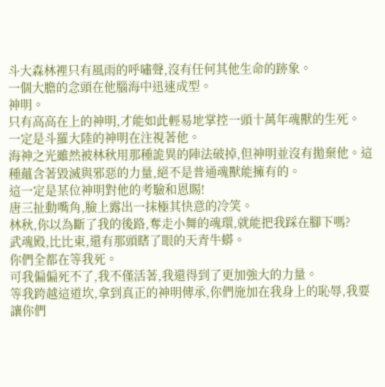斗大森林裡只有風雨的呼嘯聲,沒有任何其他生命的跡象。
一個大膽的念頭在他腦海中迅速成型。
神明。
只有高高在上的神明,才能如此輕易地掌控一頭十萬年魂獸的生死。
一定是斗羅大陸的神明在注視著他。
海神之光雖然被林秋用那種詭異的陣法破掉,但神明並沒有拋棄他。這種蘊含著毀滅與邪惡的力量,絕不是普通魂獸能擁有的。
這一定是某位神明對他的考驗和恩賜!
唐三扯動嘴角,臉上露出一抹極其快意的冷笑。
林秋,你以為斷了我的後路,奪走小舞的魂環,就能把我踩在腳下嗎?
武魂殿,比比東,還有那頭瞎了眼的天青牛蟒。
你們全都在等我死。
可我偏偏死不了,我不僅活著,我還得到了更加強大的力量。
等我跨越這道坎,拿到真正的神明傳承,你們施加在我身上的恥辱,我要讓你們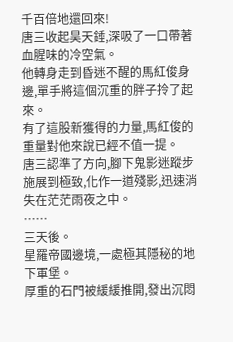千百倍地還回來!
唐三收起昊天錘,深吸了一口帶著血腥味的冷空氣。
他轉身走到昏迷不醒的馬紅俊身邊,單手將這個沉重的胖子拎了起來。
有了這股新獲得的力量,馬紅俊的重量對他來說已經不值一提。
唐三認準了方向,腳下鬼影迷蹤步施展到極致,化作一道殘影,迅速消失在茫茫雨夜之中。
……
三天後。
星羅帝國邊境,一處極其隱秘的地下軍堡。
厚重的石門被緩緩推開,發出沉悶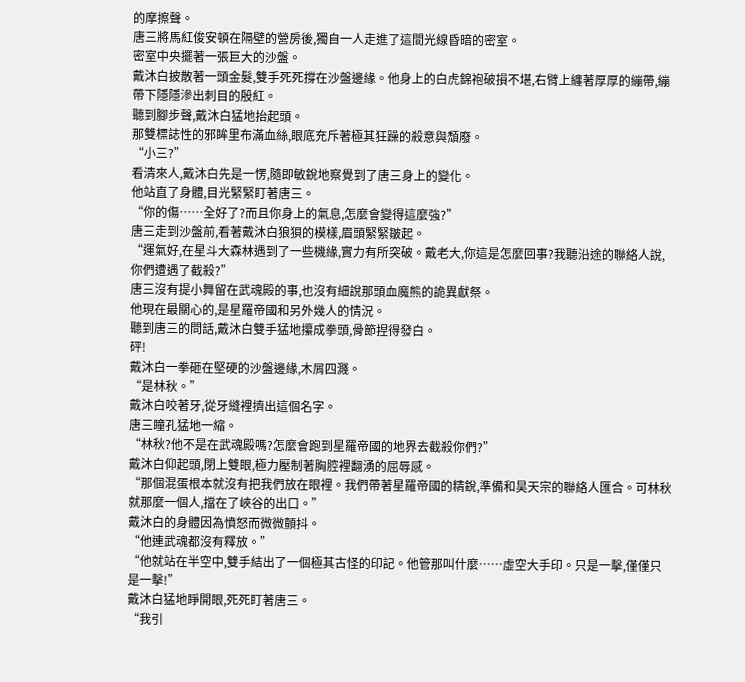的摩擦聲。
唐三將馬紅俊安頓在隔壁的營房後,獨自一人走進了這間光線昏暗的密室。
密室中央擺著一張巨大的沙盤。
戴沐白披散著一頭金髮,雙手死死撐在沙盤邊緣。他身上的白虎錦袍破損不堪,右臂上纏著厚厚的繃帶,繃帶下隱隱滲出刺目的殷紅。
聽到腳步聲,戴沐白猛地抬起頭。
那雙標誌性的邪眸里布滿血絲,眼底充斥著極其狂躁的殺意與頹廢。
“小三?”
看清來人,戴沐白先是一愣,隨即敏銳地察覺到了唐三身上的變化。
他站直了身體,目光緊緊盯著唐三。
“你的傷……全好了?而且你身上的氣息,怎麼會變得這麼強?”
唐三走到沙盤前,看著戴沐白狼狽的模樣,眉頭緊緊皺起。
“運氣好,在星斗大森林遇到了一些機緣,實力有所突破。戴老大,你這是怎麼回事?我聽沿途的聯絡人說,你們遭遇了截殺?”
唐三沒有提小舞留在武魂殿的事,也沒有細說那頭血魔熊的詭異獻祭。
他現在最關心的,是星羅帝國和另外幾人的情況。
聽到唐三的問話,戴沐白雙手猛地攥成拳頭,骨節捏得發白。
砰!
戴沐白一拳砸在堅硬的沙盤邊緣,木屑四濺。
“是林秋。”
戴沐白咬著牙,從牙縫裡擠出這個名字。
唐三瞳孔猛地一縮。
“林秋?他不是在武魂殿嗎?怎麼會跑到星羅帝國的地界去截殺你們?”
戴沐白仰起頭,閉上雙眼,極力壓制著胸腔裡翻湧的屈辱感。
“那個混蛋根本就沒有把我們放在眼裡。我們帶著星羅帝國的精銳,準備和昊天宗的聯絡人匯合。可林秋就那麼一個人,擋在了峽谷的出口。”
戴沐白的身體因為憤怒而微微顫抖。
“他連武魂都沒有釋放。”
“他就站在半空中,雙手結出了一個極其古怪的印記。他管那叫什麼……虛空大手印。只是一擊,僅僅只是一擊!”
戴沐白猛地睜開眼,死死盯著唐三。
“我引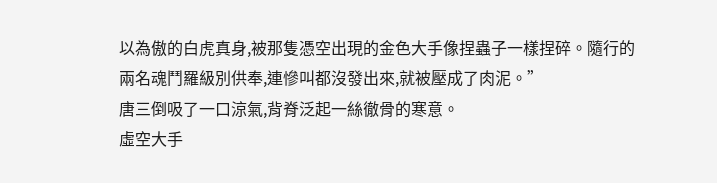以為傲的白虎真身,被那隻憑空出現的金色大手像捏蟲子一樣捏碎。隨行的兩名魂鬥羅級別供奉,連慘叫都沒發出來,就被壓成了肉泥。”
唐三倒吸了一口涼氣,背脊泛起一絲徹骨的寒意。
虛空大手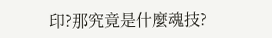印?那究竟是什麼魂技?